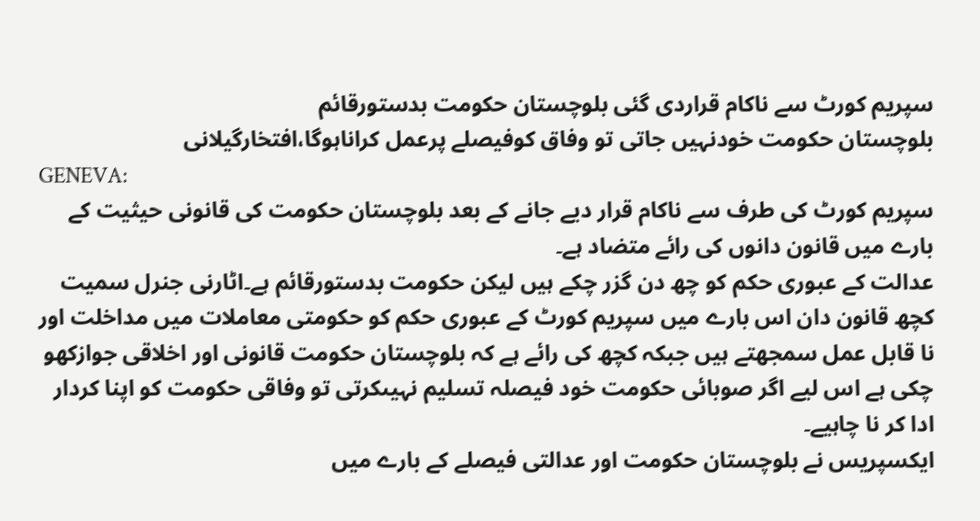سپریم کورٹ سے ناکام قراردی گئی بلوچستان حکومت بدستورقائم
بلوچستان حکومت خودنہیں جاتی تو وفاق کوفیصلے پرعمل کراناہوگا،افتخارگیلانی
GENEVA:
سپریم کورٹ کی طرف سے ناکام قرار دیے جانے کے بعد بلوچستان حکومت کی قانونی حیثیت کے بارے میں قانون دانوں کی رائے متضاد ہے۔
عدالت کے عبوری حکم کو چھ دن گزر چکے ہیں لیکن حکومت بدستورقائم ہے۔اٹارنی جنرل سمیت کچھ قانون دان اس بارے میں سپریم کورٹ کے عبوری حکم کو حکومتی معاملات میں مداخلت اور نا قابل عمل سمجھتے ہیں جبکہ کچھ کی رائے ہے کہ بلوچستان حکومت قانونی اور اخلاقی جوازکھو چکی ہے اس لیے اگر صوبائی حکومت خود فیصلہ تسلیم نہیںکرتی تو وفاقی حکومت کو اپنا کردار ادا کر نا چاہیے۔
ایکسپریس نے بلوچستان حکومت اور عدالتی فیصلے کے بارے میں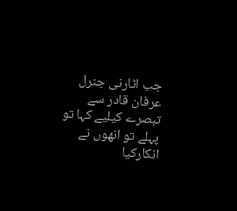جب اٹارنی جنرل عرفان قادر سے تبصرے کیلیے کہا تو پہلے تو انھوں نے انکارکیا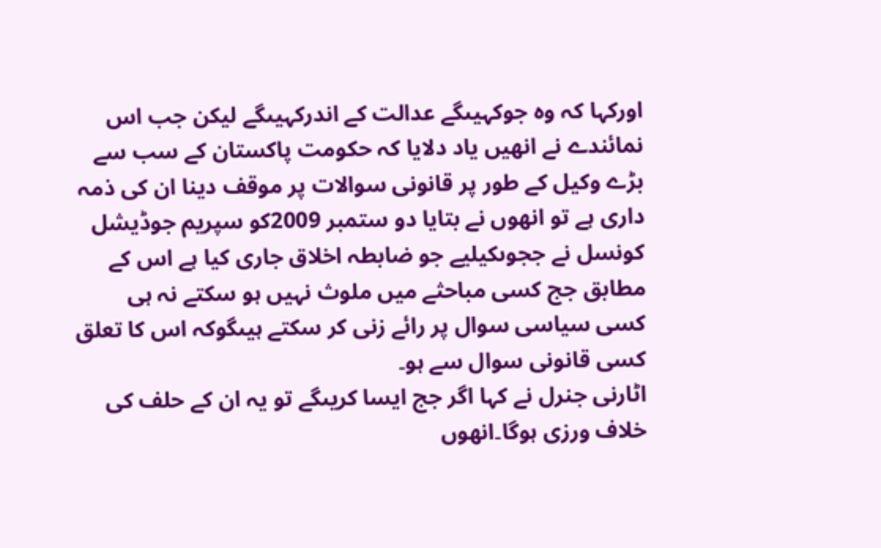اورکہا کہ وہ جوکہیںگے عدالت کے اندرکہیںگے لیکن جب اس نمائندے نے انھیں یاد دلایا کہ حکومت پاکستان کے سب سے بڑے وکیل کے طور پر قانونی سوالات پر موقف دینا ان کی ذمہ داری ہے تو انھوں نے بتایا دو ستمبر 2009کو سپریم جوڈیشل کونسل نے ججوںکیلیے جو ضابطہ اخلاق جاری کیا ہے اس کے مطابق جج کسی مباحثے میں ملوث نہیں ہو سکتے نہ ہی کسی سیاسی سوال پر رائے زنی کر سکتے ہیںگوکہ اس کا تعلق کسی قانونی سوال سے ہو۔
اٹارنی جنرل نے کہا اگر جج ایسا کریںگے تو یہ ان کے حلف کی خلاف ورزی ہوگا۔انھوں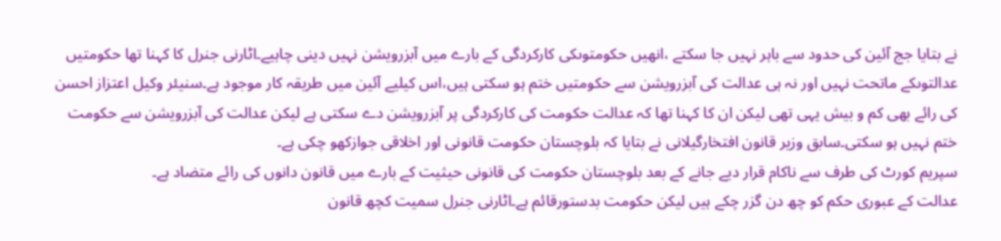نے بتایا جج آئین کی حدود سے باہر نہیں جا سکتے ،انھیں حکومتوںکی کارکردگی کے بارے میں آبزرویشن نہیں دینی چاہیے۔اٹارنی جنرل کا کہنا تھا حکومتیں عدالتوںکے ماتحت نہیں اور نہ ہی عدالت کی آبزرویشن سے حکومتیں ختم ہو سکتی ہیں،اس کیلیے آئین میں طریقہ کار موجود ہے۔سنیئر وکیل اعتزاز احسن کی رائے بھی کم و بیش یہی تھی لیکن ان کا کہنا تھا کہ عدالت حکومت کی کارکردگی پر آبزرویشن دے سکتی ہے لیکن عدالت کی آبزرویشن سے حکومت ختم نہیں ہو سکتی۔سابق وزیر قانون افتخارگیلانی نے بتایا کہ بلوچستان حکومت قانونی اور اخلاقی جوازکھو چکی ہے۔
سپریم کورٹ کی طرف سے ناکام قرار دیے جانے کے بعد بلوچستان حکومت کی قانونی حیثیت کے بارے میں قانون دانوں کی رائے متضاد ہے۔
عدالت کے عبوری حکم کو چھ دن گزر چکے ہیں لیکن حکومت بدستورقائم ہے۔اٹارنی جنرل سمیت کچھ قانون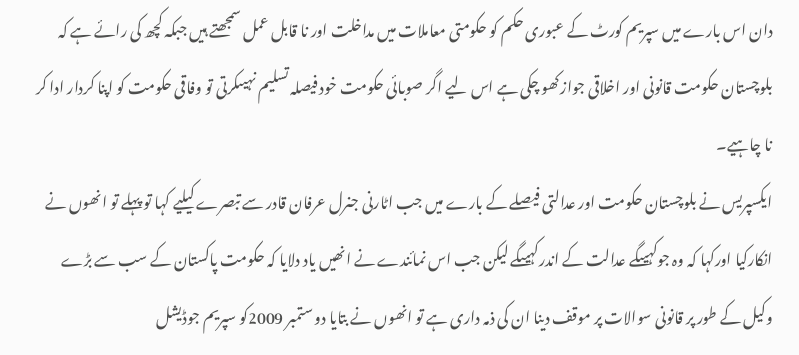دان اس بارے میں سپریم کورٹ کے عبوری حکم کو حکومتی معاملات میں مداخلت اور نا قابل عمل سمجھتے ہیں جبکہ کچھ کی رائے ہے کہ بلوچستان حکومت قانونی اور اخلاقی جوازکھو چکی ہے اس لیے اگر صوبائی حکومت خود فیصلہ تسلیم نہیںکرتی تو وفاقی حکومت کو اپنا کردار ادا کر نا چاہیے۔
ایکسپریس نے بلوچستان حکومت اور عدالتی فیصلے کے بارے میں جب اٹارنی جنرل عرفان قادر سے تبصرے کیلیے کہا تو پہلے تو انھوں نے انکارکیا اورکہا کہ وہ جوکہیںگے عدالت کے اندرکہیںگے لیکن جب اس نمائندے نے انھیں یاد دلایا کہ حکومت پاکستان کے سب سے بڑے وکیل کے طور پر قانونی سوالات پر موقف دینا ان کی ذمہ داری ہے تو انھوں نے بتایا دو ستمبر 2009کو سپریم جوڈیشل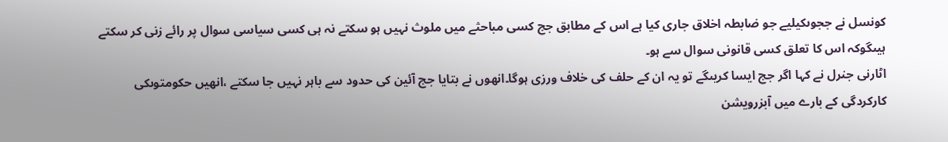کونسل نے ججوںکیلیے جو ضابطہ اخلاق جاری کیا ہے اس کے مطابق جج کسی مباحثے میں ملوث نہیں ہو سکتے نہ ہی کسی سیاسی سوال پر رائے زنی کر سکتے ہیںگوکہ اس کا تعلق کسی قانونی سوال سے ہو۔
اٹارنی جنرل نے کہا اگر جج ایسا کریںگے تو یہ ان کے حلف کی خلاف ورزی ہوگا۔انھوں نے بتایا جج آئین کی حدود سے باہر نہیں جا سکتے ،انھیں حکومتوںکی کارکردگی کے بارے میں آبزرویشن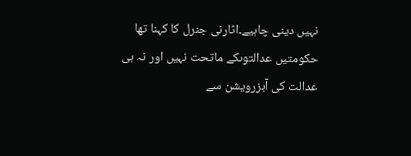نہیں دینی چاہیے۔اٹارنی جنرل کا کہنا تھا حکومتیں عدالتوںکے ماتحت نہیں اور نہ ہی عدالت کی آبزرویشن سے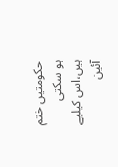حکومتیں ختم ہو سکتی ہیں،اس کیلیے آئین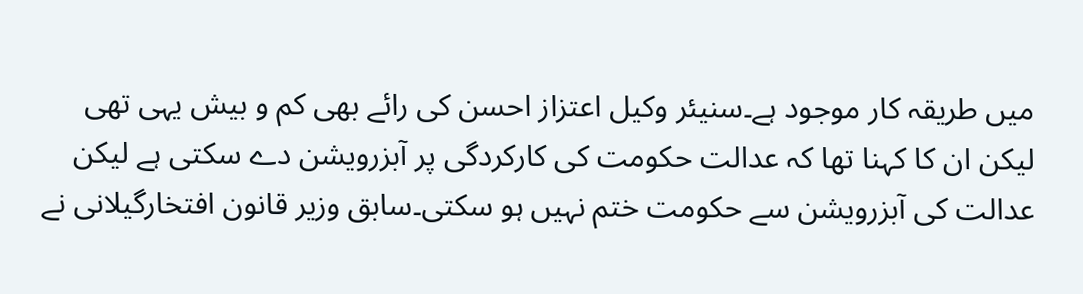میں طریقہ کار موجود ہے۔سنیئر وکیل اعتزاز احسن کی رائے بھی کم و بیش یہی تھی لیکن ان کا کہنا تھا کہ عدالت حکومت کی کارکردگی پر آبزرویشن دے سکتی ہے لیکن عدالت کی آبزرویشن سے حکومت ختم نہیں ہو سکتی۔سابق وزیر قانون افتخارگیلانی نے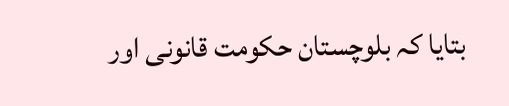بتایا کہ بلوچستان حکومت قانونی اور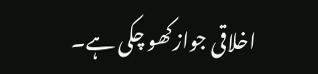اخلاقی جوازکھو چکی ہے۔